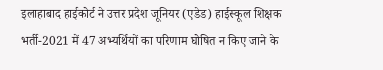इलाहाबाद हाईकोर्ट ने उत्तर प्रदेश जूनियर (एडेड) हाईस्कूल शिक्षक भर्ती-2021 में 47 अभ्यर्थियों का परिणाम घोषित न किए जाने के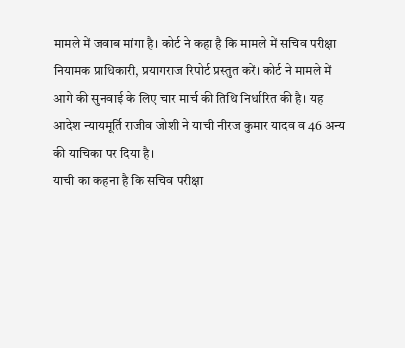मामले में जवाब मांगा है। कोर्ट ने कहा है कि मामले में सचिव परीक्षा नियामक प्राधिकारी, प्रयागराज रिपोर्ट प्रस्तुत करें। कोर्ट ने मामले में आगे की सुनवाई के लिए चार मार्च की तिथि निर्धारित की है। यह आदेश न्यायमूर्ति राजीव जोशी ने याची नीरज कुमार यादव व 46 अन्य की याचिका पर दिया है।
याची का कहना है कि सचिव परीक्षा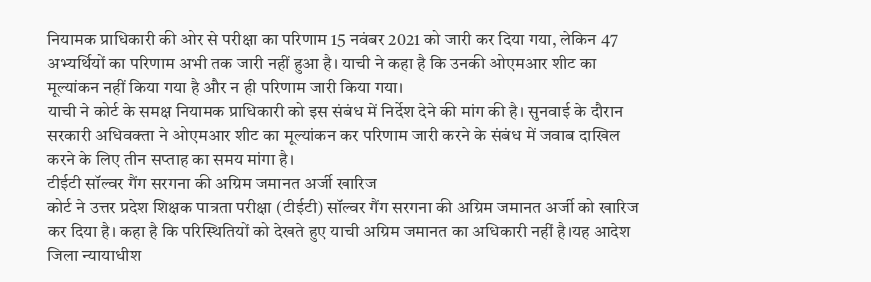नियामक प्राधिकारी की ओर से परीक्षा का परिणाम 15 नवंबर 2021 को जारी कर दिया गया, लेकिन 47 अभ्यर्थियों का परिणाम अभी तक जारी नहीं हुआ है। याची ने कहा है कि उनकी ओएमआर शीट का मूल्यांकन नहीं किया गया है और न ही परिणाम जारी किया गया।
याची ने कोर्ट के समक्ष नियामक प्राधिकारी को इस संबंध में निर्देश देने की मांग की है। सुनवाई के दौरान सरकारी अधिवक्ता ने ओएमआर शीट का मूल्यांकन कर परिणाम जारी करने के संबंध में जवाब दाखिल करने के लिए तीन सप्ताह का समय मांगा है।
टीईटी सॉल्वर गैंग सरगना की अग्रिम जमानत अर्जी खारिज
कोर्ट ने उत्तर प्रदेश शिक्षक पात्रता परीक्षा (टीईटी) सॉल्वर गैंग सरगना की अग्रिम जमानत अर्जी को खारिज कर दिया है। कहा है कि परिस्थितियों को देखते हुए याची अग्रिम जमानत का अधिकारी नहीं है।यह आदेश जिला न्यायाधीश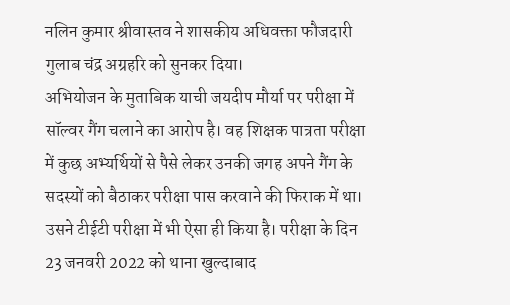नलिन कुमार श्रीवास्तव ने शासकीय अधिवक्ता फौजदारी गुलाब चंद्र अग्रहरि को सुनकर दिया।
अभियोजन के मुताबिक याची जयदीप मौर्या पर परीक्षा में सॉल्वर गैंग चलाने का आरोप है। वह शिक्षक पात्रता परीक्षा में कुछ अभ्यर्थियों से पैसे लेकर उनकी जगह अपने गैंग के सदस्यों को बैठाकर परीक्षा पास करवाने की फिराक में था। उसने टीईटी परीक्षा में भी ऐसा ही किया है। परीक्षा के दिन 23 जनवरी 2022 को थाना खुल्दाबाद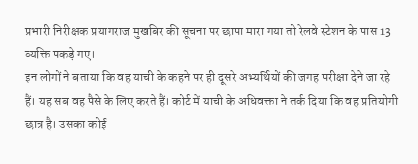प्रभारी निरीक्षक प्रयागराज मुखबिर की सूचना पर छापा मारा गया तो रेलवे स्टेशन के पास 13 व्यक्ति पकड़े गए।
इन लोगों ने बताया कि वह याची के कहने पर ही दूसरे अभ्यर्थियों की जगह परीक्षा देने जा रहे हैं। यह सब वह पैसे के लिए करते हैं। कोर्ट में याची के अधिवक्ता ने तर्क दिया कि वह प्रतियोगी छात्र है। उसका कोई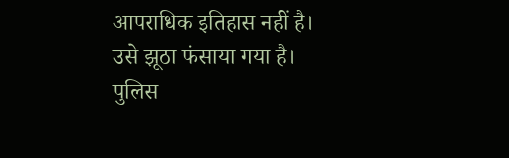आपराधिक इतिहास नहीं है। उसे झूठा फंसाया गया है। पुलिस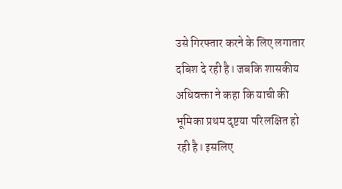उसे गिरफ्तार करने के लिए लगातार दबिश दे रही है। जबकि शासकीय अधिवक्ता ने कहा कि याची की भूमिका प्रथम दृष्टया परिलक्षित हो रही है। इसलिए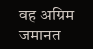वह अग्रिम जमानत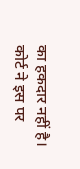का हकदार नहीं है। कोर्ट ने इस पर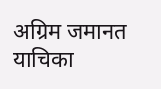अग्रिम जमानत याचिका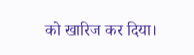को खारिज कर दिया।